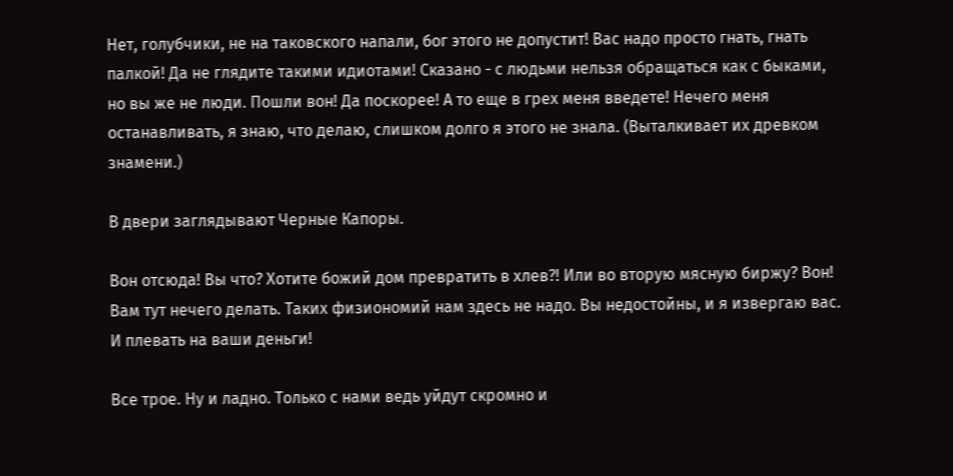Нет, голубчики, не на таковского напали, бог этого не допустит! Вас надо просто гнать, гнать палкой! Да не глядите такими идиотами! Сказано - с людьми нельзя обращаться как с быками, но вы же не люди. Пошли вон! Да поскорее! А то еще в грех меня введете! Нечего меня останавливать, я знаю, что делаю, слишком долго я этого не знала. (Выталкивает их древком знамени.)

В двери заглядывают Черные Капоры.

Вон отсюда! Вы что? Хотите божий дом превратить в хлев?! Или во вторую мясную биржу? Вон! Вам тут нечего делать. Таких физиономий нам здесь не надо. Вы недостойны, и я извергаю вас. И плевать на ваши деньги!

Все трое. Ну и ладно. Только с нами ведь уйдут скромно и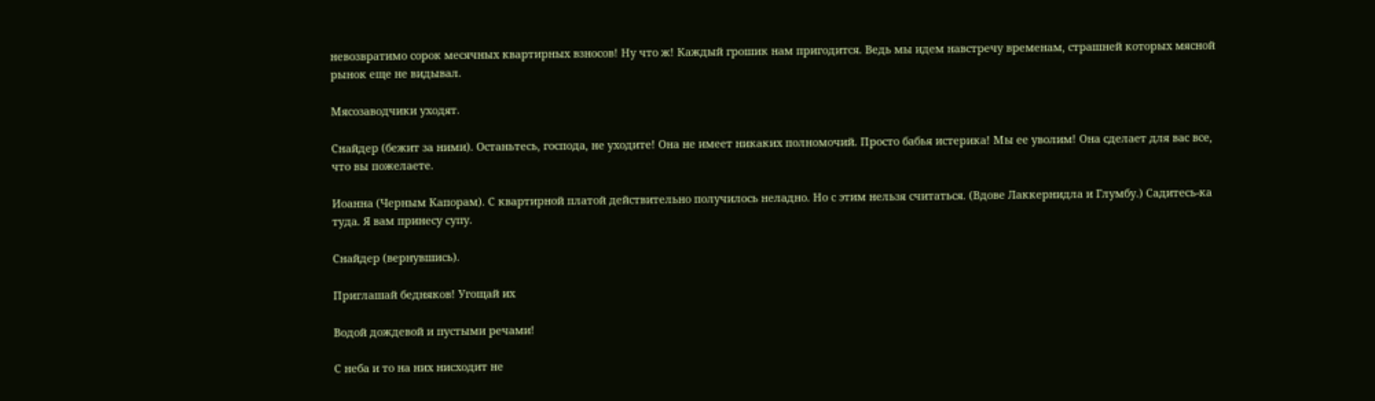невозвратимо сорок месячных квартирных взносов! Ну что ж! Каждый грошик нам пригодится. Ведь мы идем навстречу временам, страшней которых мясной рынок еще не видывал.

Мясозаводчики уходят.

Снайдер (бежит за ними). Останьтесь, господа, не уходите! Она не имеет никаких полномочий. Просто бабья истерика! Мы ее уволим! Она сделает для вас все, что вы пожелаете.

Иоанна (Черным Капорам). С квартирной платой действительно получилось неладно. Но с этим нельзя считаться. (Вдове Лаккернидла и Глумбу.) Садитесь-ка туда. Я вам принесу супу.

Снайдер (вернувшись).

Приглашай бедняков! Угощай их

Водой дождевой и пустыми речами!

С неба и то на них нисходит не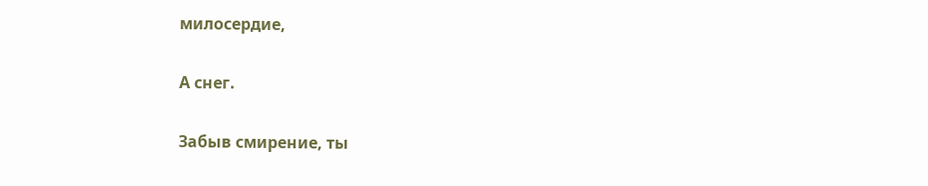милосердие,

А снег.

Забыв смирение, ты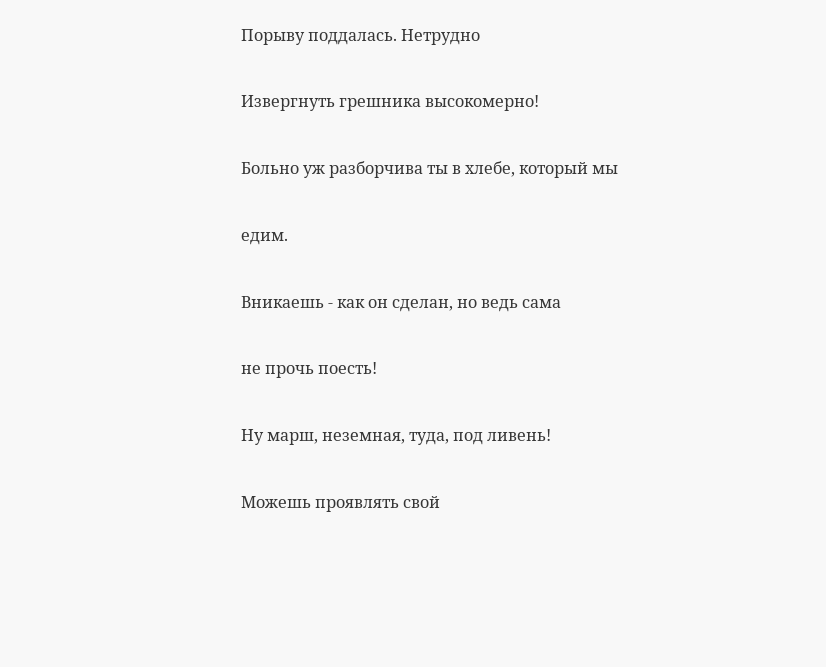Порыву поддалась. Нетрудно

Извергнуть грешника высокомерно!

Больно уж разборчива ты в хлебе, который мы

едим.

Вникаешь - как он сделан, но ведь сама

не прочь поесть!

Ну марш, неземная, туда, под ливень!

Можешь проявлять свой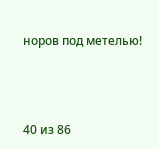норов под метелью!



40 из 86